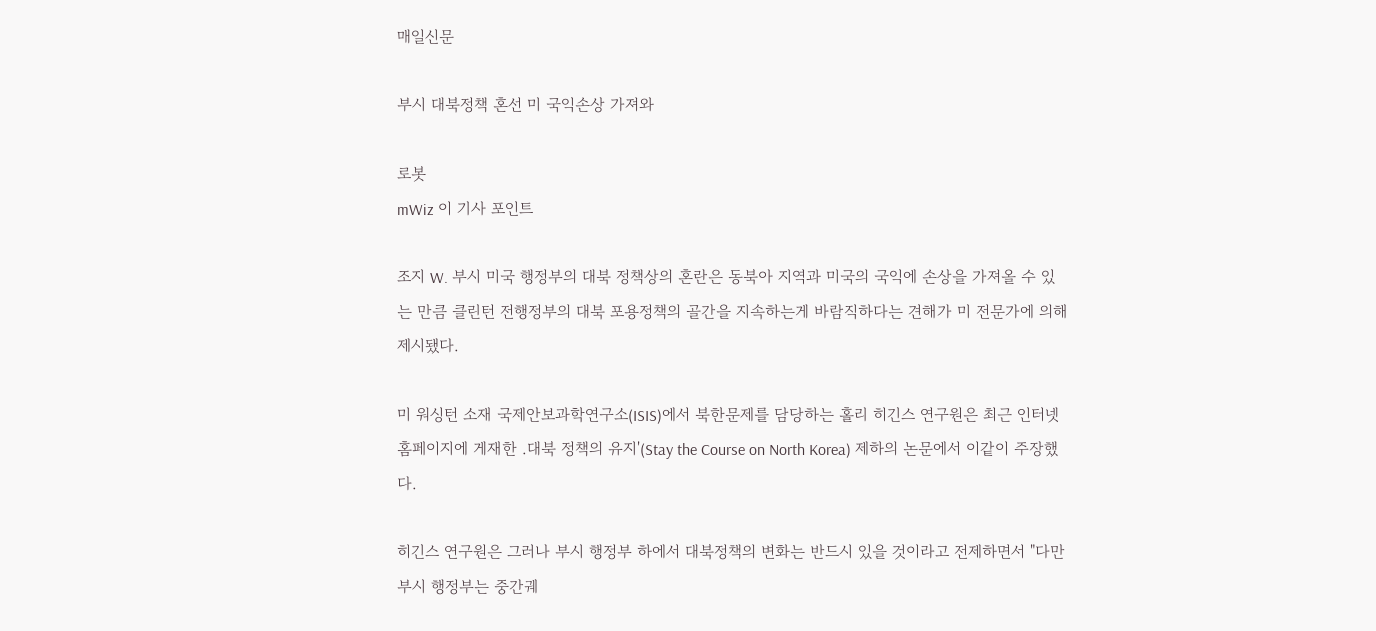매일신문

부시 대북정책 혼선 미 국익손상 가져와

로봇
mWiz 이 기사 포인트

조지 W. 부시 미국 행정부의 대북 정책상의 혼란은 동북아 지역과 미국의 국익에 손상을 가져올 수 있는 만큼 클린턴 전행정부의 대북 포용정책의 골간을 지속하는게 바람직하다는 견해가 미 전문가에 의해 제시됐다.

미 워싱턴 소재 국제안보과학연구소(ISIS)에서 북한문제를 담당하는 홀리 히긴스 연구원은 최근 인터넷 홈페이지에 게재한 .대북 정책의 유지'(Stay the Course on North Korea) 제하의 논문에서 이같이 주장했다.

히긴스 연구원은 그러나 부시 행정부 하에서 대북정책의 변화는 반드시 있을 것이라고 전제하면서 "다만 부시 행정부는 중간궤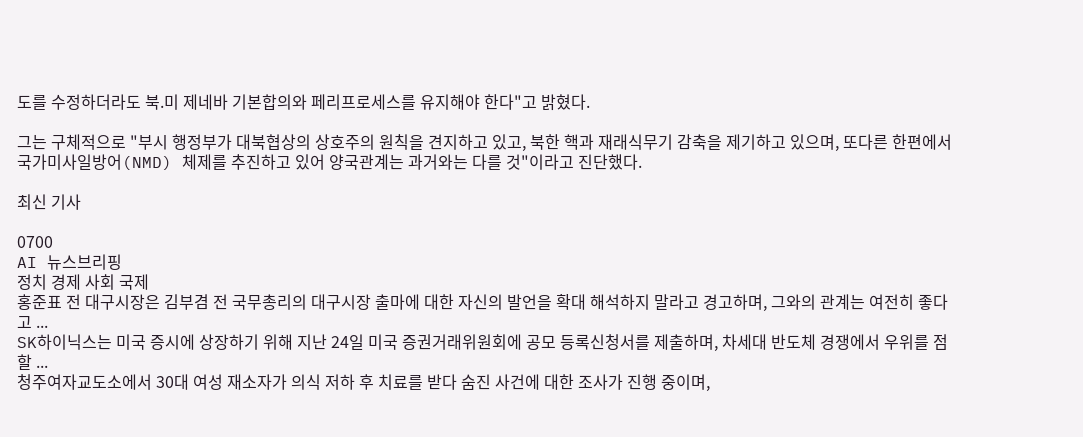도를 수정하더라도 북.미 제네바 기본합의와 페리프로세스를 유지해야 한다"고 밝혔다.

그는 구체적으로 "부시 행정부가 대북협상의 상호주의 원칙을 견지하고 있고, 북한 핵과 재래식무기 감축을 제기하고 있으며, 또다른 한편에서 국가미사일방어(NMD) 체제를 추진하고 있어 양국관계는 과거와는 다를 것"이라고 진단했다.

최신 기사

0700
AI 뉴스브리핑
정치 경제 사회 국제
홍준표 전 대구시장은 김부겸 전 국무총리의 대구시장 출마에 대한 자신의 발언을 확대 해석하지 말라고 경고하며, 그와의 관계는 여전히 좋다고 ...
SK하이닉스는 미국 증시에 상장하기 위해 지난 24일 미국 증권거래위원회에 공모 등록신청서를 제출하며, 차세대 반도체 경쟁에서 우위를 점할 ...
청주여자교도소에서 30대 여성 재소자가 의식 저하 후 치료를 받다 숨진 사건에 대한 조사가 진행 중이며,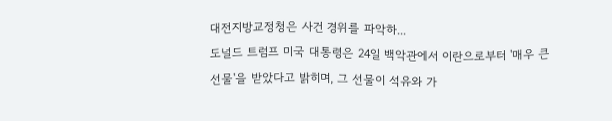대전지방교정청은 사건 경위를 파악하...
도널드 트럼프 미국 대통령은 24일 백악관에서 이란으로부터 '매우 큰 선물'을 받았다고 밝히며, 그 선물이 석유와 가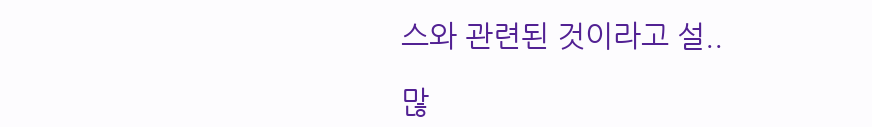스와 관련된 것이라고 설..

많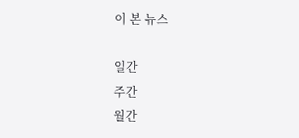이 본 뉴스

일간
주간
월간